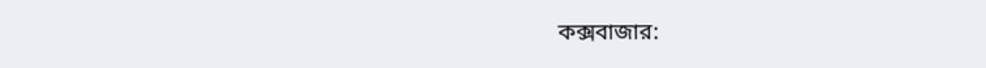কক্সবাজার: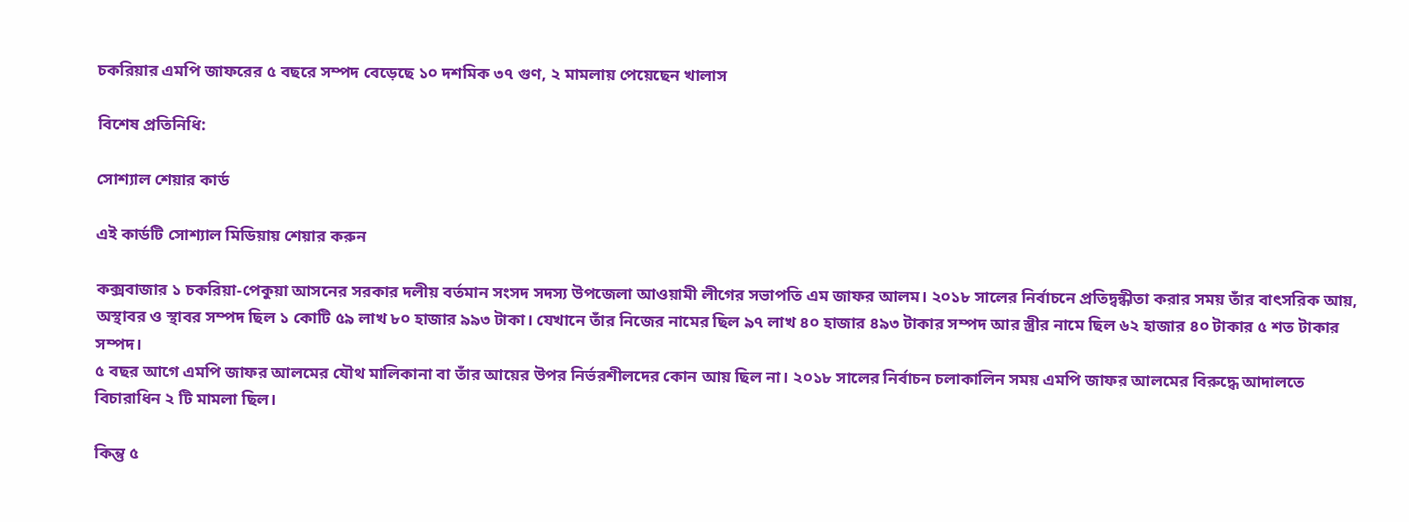চকরিয়ার এমপি জাফরের ৫ বছরে সম্পদ বেড়েছে ১০ দশমিক ৩৭ গুণ, ২ মামলায় পেয়েছেন খালাস

বিশেষ প্রতিনিধি:

সোশ্যাল শেয়ার কার্ড

এই কার্ডটি সোশ্যাল মিডিয়ায় শেয়ার করুন

কক্সবাজার ১ চকরিয়া-পেকুয়া আসনের সরকার দলীয় বর্তমান সংসদ সদস্য উপজেলা আওয়ামী লীগের সভাপতি এম জাফর আলম। ২০১৮ সালের নির্বাচনে প্রতিদ্বন্ধীতা করার সময় তাঁর বাৎসরিক আয়, অস্থাবর ও স্থাবর সম্পদ ছিল ১ কোটি ৫৯ লাখ ৮০ হাজার ৯৯৩ টাকা। যেখানে তাঁর নিজের নামের ছিল ৯৭ লাখ ৪০ হাজার ৪৯৩ টাকার সম্পদ আর স্ত্রীর নামে ছিল ৬২ হাজার ৪০ টাকার ৫ শত টাকার সম্পদ।
৫ বছর আগে এমপি জাফর আলমের যৌথ মালিকানা বা তাঁর আয়ের উপর নির্ভরশীলদের কোন আয় ছিল না। ২০১৮ সালের নির্বাচন চলাকালিন সময় এমপি জাফর আলমের বিরুদ্ধে আদালতে বিচারাধিন ২ টি মামলা ছিল।

কিন্তু ৫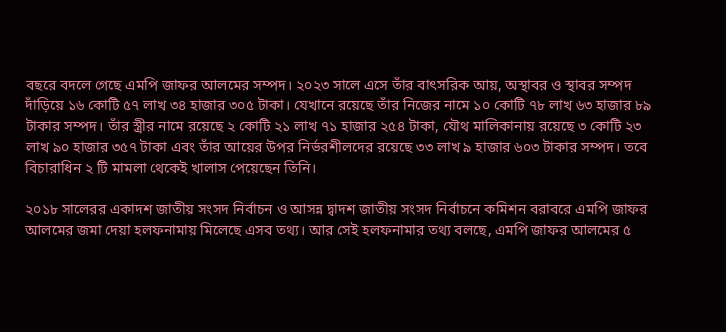বছরে বদলে গেছে এমপি জাফর আলমের সম্পদ। ২০২৩ সালে এসে তাঁর বাৎসরিক আয়, অস্থাবর ও স্থাবর সম্পদ দাঁড়িয়ে ১৬ কোটি ৫৭ লাখ ৩৪ হাজার ৩০৫ টাকা। যেখানে রয়েছে তাঁর নিজের নামে ১০ কোটি ৭৮ লাখ ৬৩ হাজার ৮৯ টাকার সম্পদ। তাঁর স্ত্রীর নামে রয়েছে ২ কোটি ২১ লাখ ৭১ হাজার ২৫৪ টাকা, যৌথ মালিকানায় রয়েছে ৩ কোটি ২৩ লাখ ৯০ হাজার ৩৫৭ টাকা এবং তাঁর আয়ের উপর নির্ভরশীলদের রয়েছে ৩৩ লাখ ৯ হাজার ৬০৩ টাকার সম্পদ। তবে বিচারাধিন ২ টি মামলা থেকেই খালাস পেয়েছেন তিনি।

২০১৮ সালেরর একাদশ জাতীয় সংসদ নির্বাচন ও আসন্ন দ্বাদশ জাতীয় সংসদ নির্বাচনে কমিশন বরাবরে এমপি জাফর আলমের জমা দেয়া হলফনামায় মিলেছে এসব তথ্য। আর সেই হলফনামার তথ্য বলছে, এমপি জাফর আলমের ৫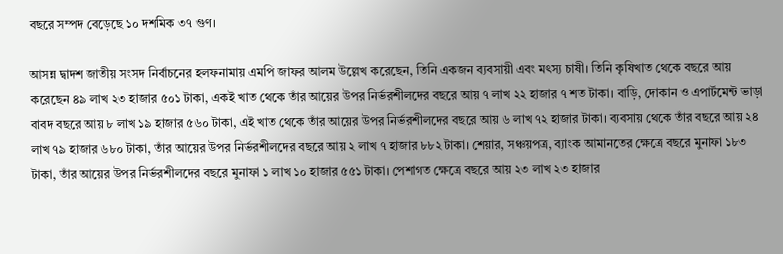বছরে সম্পদ বেড়েছে ১০ দশমিক ৩৭ গুণ।

আসন্ন দ্বাদশ জাতীয় সংসদ নির্বাচনের হলফনামায় এমপি জাফর আলম উল্লেখ করেছেন, তিনি একজন ব্যবসায়ী এবং মৎস্য চাষী। তিনি কৃষিখাত থেকে বছরে আয় করেছেন ৪৯ লাখ ২৩ হাজার ৫০১ টাকা, একই খাত থেকে তাঁর আয়ের উপর নির্ভরশীলদের বছরে আয় ৭ লাখ ২২ হাজার ৭ শত টাকা। বাড়ি, দোকান ও এপার্টমেন্ট ভাড়া বাবদ বছরে আয় ৮ লাখ ১৯ হাজার ৫৬০ টাকা, এই খাত থেকে তাঁর আয়ের উপর নির্ভরশীলদের বছরে আয় ৬ লাখ ৭২ হাজার টাকা। ব্যবসায় থেকে তাঁর বছরে আয় ২৪ লাখ ৭৯ হাজার ৬৮০ টাকা, তাঁর আয়ের উপর নির্ভরশীলদের বছরে আয় ২ লাখ ৭ হাজার ৮৮২ টাকা। শেয়ার, সঞ্চয়পত্র, ব্যাংক আমানতের ক্ষেত্রে বছরে মুনাফা ১৮৩ টাকা, তাঁর আয়ের উপর নির্ভরশীলদের বছরে মুনাফা ১ লাখ ১০ হাজার ৫৫১ টাকা। পেশাগত ক্ষেত্রে বছরে আয় ২৩ লাখ ২৩ হাজার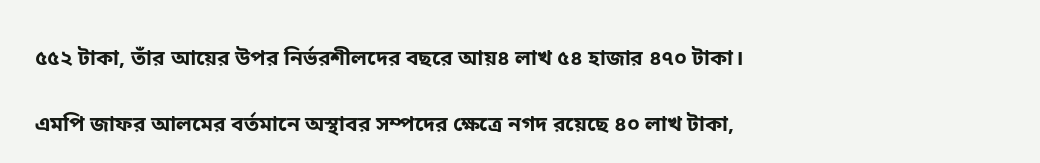৫৫২ টাকা, তাঁর আয়ের উপর নির্ভরশীলদের বছরে আয়৪ লাখ ৫৪ হাজার ৪৭০ টাকা।

এমপি জাফর আলমের বর্তমানে অস্থাবর সম্পদের ক্ষেত্রে নগদ রয়েছে ৪০ লাখ টাকা,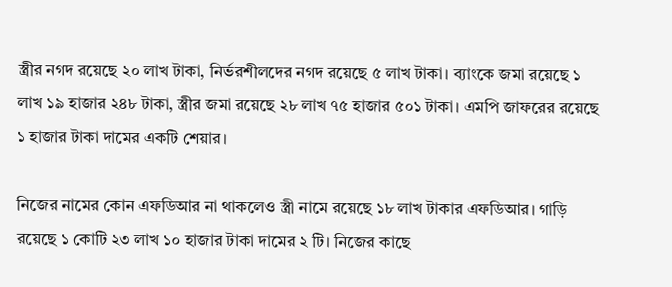স্ত্রীর নগদ রয়েছে ২০ লাখ টাকা, নির্ভরশীলদের নগদ রয়েছে ৫ লাখ টাকা। ব্যাংকে জমা রয়েছে ১ লাখ ১৯ হাজার ২৪৮ টাকা, স্ত্রীর জমা রয়েছে ২৮ লাখ ৭৫ হাজার ৫০১ টাকা। এমপি জাফরের রয়েছে ১ হাজার টাকা দামের একটি শেয়ার।

নিজের নামের কোন এফডিআর না থাকলেও স্ত্রী নামে রয়েছে ১৮ লাখ টাকার এফডিআর। গাড়ি রয়েছে ১ কোটি ২৩ লাখ ১০ হাজার টাকা দামের ২ টি। নিজের কাছে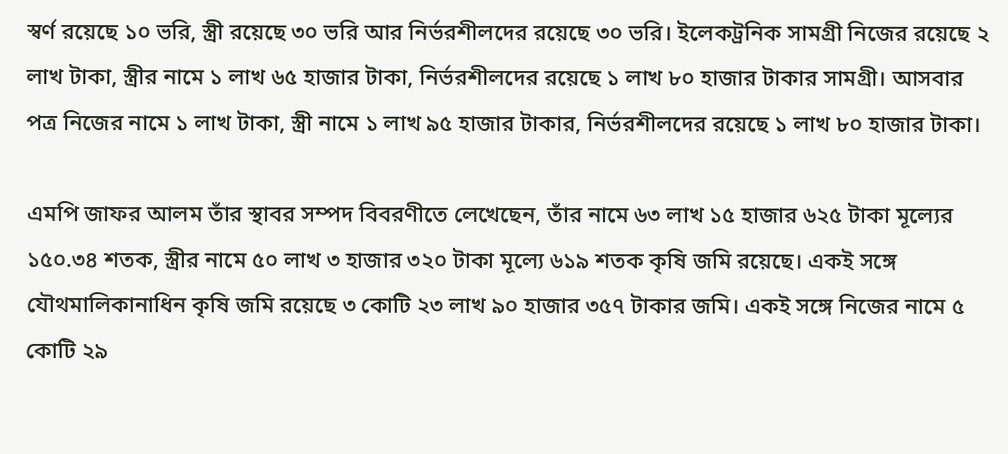স্বর্ণ রয়েছে ১০ ভরি, স্ত্রী রয়েছে ৩০ ভরি আর নির্ভরশীলদের রয়েছে ৩০ ভরি। ইলেকট্রনিক সামগ্রী নিজের রয়েছে ২ লাখ টাকা, স্ত্রীর নামে ১ লাখ ৬৫ হাজার টাকা, নির্ভরশীলদের রয়েছে ১ লাখ ৮০ হাজার টাকার সামগ্রী। আসবার পত্র নিজের নামে ১ লাখ টাকা, স্ত্রী নামে ১ লাখ ৯৫ হাজার টাকার, নির্ভরশীলদের রয়েছে ১ লাখ ৮০ হাজার টাকা।

এমপি জাফর আলম তাঁর স্থাবর সম্পদ বিবরণীতে লেখেছেন, তাঁর নামে ৬৩ লাখ ১৫ হাজার ৬২৫ টাকা মূল্যের ১৫০.৩৪ শতক, স্ত্রীর নামে ৫০ লাখ ৩ হাজার ৩২০ টাকা মূল্যে ৬১৯ শতক কৃষি জমি রয়েছে। একই সঙ্গে যৌথমালিকানাধিন কৃষি জমি রয়েছে ৩ কোটি ২৩ লাখ ৯০ হাজার ৩৫৭ টাকার জমি। একই সঙ্গে নিজের নামে ৫ কোটি ২৯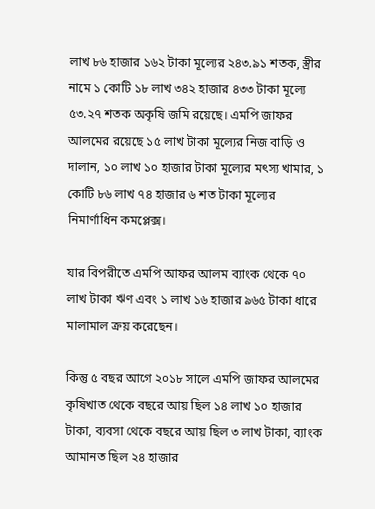লাখ ৮৬ হাজার ১৬২ টাকা মূল্যের ২৪৩.৯১ শতক, স্ত্রীর নামে ১ কোটি ১৮ লাখ ৩৪২ হাজার ৪৩৩ টাকা মূল্যে ৫৩.২৭ শতক অকৃষি জমি রয়েছে। এমপি জাফর আলমের রয়েছে ১৫ লাখ টাকা মূল্যের নিজ বাড়ি ও দালান, ১০ লাখ ১০ হাজার টাকা মূল্যের মৎস্য খামার, ১ কোটি ৮৬ লাখ ৭৪ হাজার ৬ শত টাকা মূল্যের নিমার্ণাধিন কমপ্লেক্স।

যার বিপরীতে এমপি আফর আলম ব্যাংক থেকে ৭০ লাখ টাকা ঋণ এবং ১ লাখ ১৬ হাজার ৯৬৫ টাকা ধারে মালামাল ক্রয় করেছেন।

কিন্তু ৫ বছর আগে ২০১৮ সালে এমপি জাফর আলমের কৃষিখাত থেকে বছরে আয় ছিল ১৪ লাখ ১০ হাজার টাকা, ব্যবসা থেকে বছরে আয় ছিল ৩ লাখ টাকা, ব্যাংক আমানত ছিল ২৪ হাজার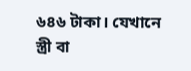৬৪৬ টাকা। যেখানে স্ত্রী বা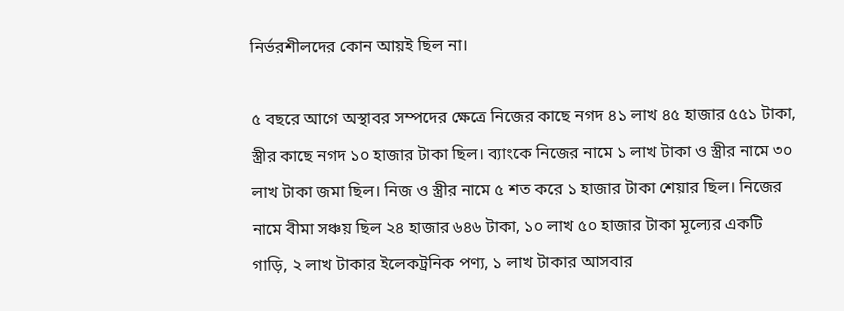নির্ভরশীলদের কোন আয়ই ছিল না।

৫ বছরে আগে অস্থাবর সম্পদের ক্ষেত্রে নিজের কাছে নগদ ৪১ লাখ ৪৫ হাজার ৫৫১ টাকা, স্ত্রীর কাছে নগদ ১০ হাজার টাকা ছিল। ব্যাংকে নিজের নামে ১ লাখ টাকা ও স্ত্রীর নামে ৩০ লাখ টাকা জমা ছিল। নিজ ও স্ত্রীর নামে ৫ শত করে ১ হাজার টাকা শেয়ার ছিল। নিজের নামে বীমা সঞ্চয় ছিল ২৪ হাজার ৬৪৬ টাকা, ১০ লাখ ৫০ হাজার টাকা মূল্যের একটি গাড়ি, ২ লাখ টাকার ইলেকট্রনিক পণ্য, ১ লাখ টাকার আসবার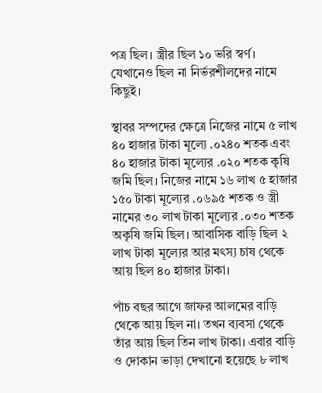পত্র ছিল। স্ত্রীর ছিল ১০ ভরি স্বর্ণ। যেখানেও ছিল না নির্ভরশীলদের নামে কিছুই।

স্থাবর সম্পদের ক্ষেত্রে নিজের নামে ৫ লাখ ৪০ হাজার টাকা মূল্যে .০২৪০ শতক এবং ৪০ হাজার টাকা মূল্যের .০২০ শতক কৃষি জমি ছিল। নিজের নামে ১৬ লাখ ৫ হাজার ১৫০ টাকা মূল্যের .০৬৯৫ শতক ও স্ত্রী নামের ৩০ লাখ টাকা মূল্যের .০৩০ শতক অকৃষি জমি ছিল। আবাসিক বাড়ি ছিল ২ লাখ টাকা মূল্যের আর মৎস্য চাষ থেকে আয় ছিল ৪০ হাজার টাকা।

পাঁচ বছর আগে জাফর আলমের বাড়ি থেকে আয় ছিল না। তখন ব্যবসা থেকে তাঁর আয় ছিল তিন লাখ টাকা। এবার বাড়ি ও দোকান ভাড়া দেখানো হয়েছে ৮ লাখ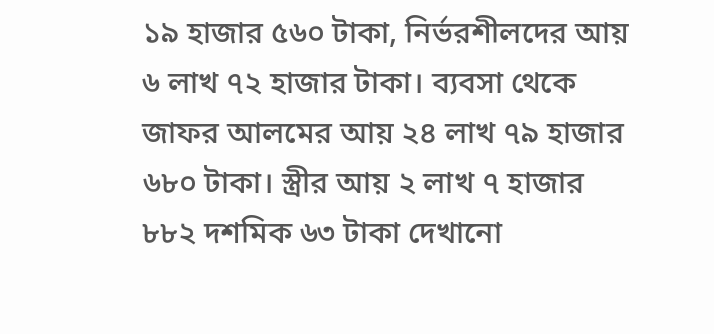১৯ হাজার ৫৬০ টাকা, নির্ভরশীলদের আয় ৬ লাখ ৭২ হাজার টাকা। ব্যবসা থেকে জাফর আলমের আয় ২৪ লাখ ৭৯ হাজার ৬৮০ টাকা। স্ত্রীর আয় ২ লাখ ৭ হাজার ৮৮২ দশমিক ৬৩ টাকা দেখানো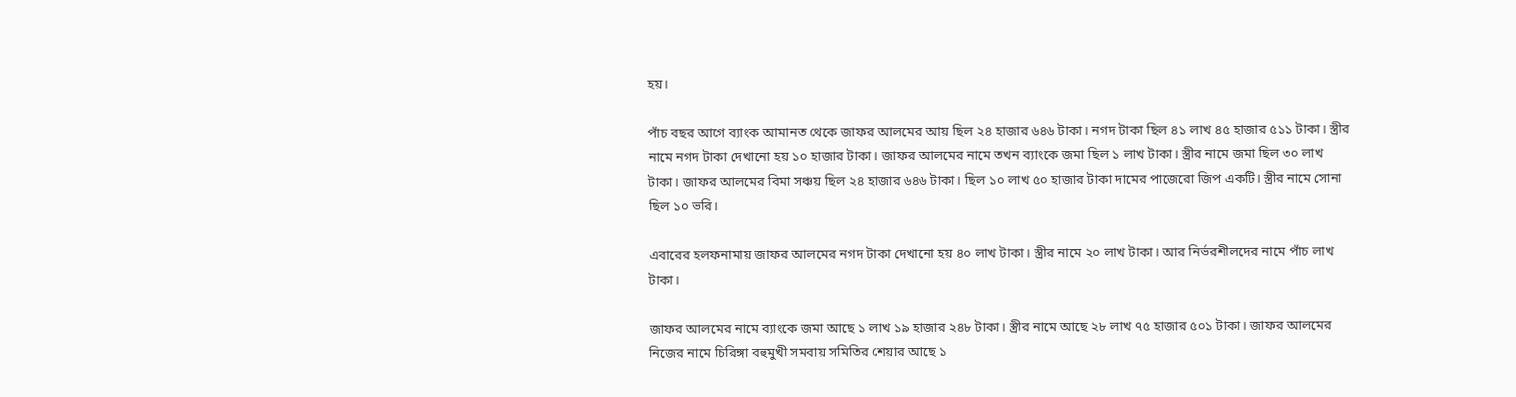হয়।

পাঁচ বছর আগে ব্যাংক আমানত থেকে জাফর আলমের আয় ছিল ২৪ হাজার ৬৪৬ টাকা। নগদ টাকা ছিল ৪১ লাখ ৪৫ হাজার ৫১১ টাকা। স্ত্রীর নামে নগদ টাকা দেখানো হয় ১০ হাজার টাকা। জাফর আলমের নামে তখন ব্যাংকে জমা ছিল ১ লাখ টাকা। স্ত্রীর নামে জমা ছিল ৩০ লাখ টাকা। জাফর আলমের বিমা সঞ্চয় ছিল ২৪ হাজার ৬৪৬ টাকা। ছিল ১০ লাখ ৫০ হাজার টাকা দামের পাজেরো জিপ একটি। স্ত্রীর নামে সোনা ছিল ১০ ভরি।

এবারের হলফনামায় জাফর আলমের নগদ টাকা দেখানো হয় ৪০ লাখ টাকা। স্ত্রীর নামে ২০ লাখ টাকা। আর নির্ভরশীলদের নামে পাঁচ লাখ টাকা।

জাফর আলমের নামে ব্যাংকে জমা আছে ১ লাখ ১৯ হাজার ২৪৮ টাকা। স্ত্রীর নামে আছে ২৮ লাখ ৭৫ হাজার ৫০১ টাকা। জাফর আলমের নিজের নামে চিরিঙ্গা বহুমুখী সমবায় সমিতির শেয়ার আছে ১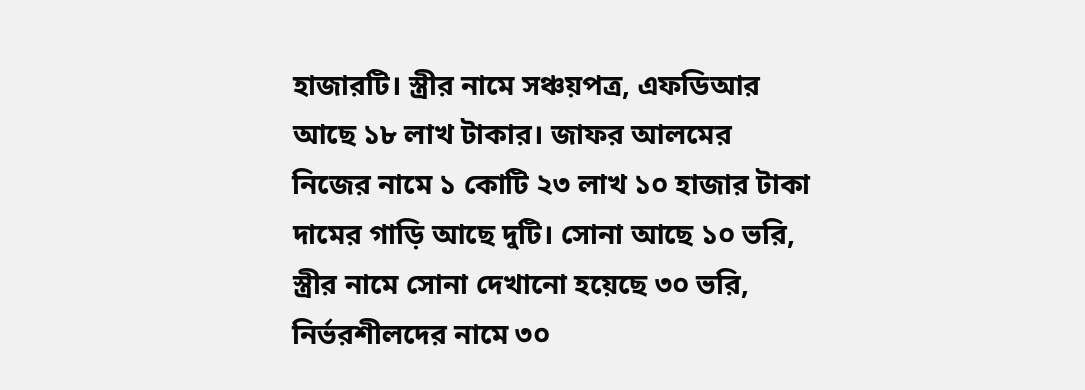হাজারটি। স্ত্রীর নামে সঞ্চয়পত্র, এফডিআর আছে ১৮ লাখ টাকার। জাফর আলমের নিজের নামে ১ কোটি ২৩ লাখ ১০ হাজার টাকা দামের গাড়ি আছে দুটি। সোনা আছে ১০ ভরি, স্ত্রীর নামে সোনা দেখানো হয়েছে ৩০ ভরি, নির্ভরশীলদের নামে ৩০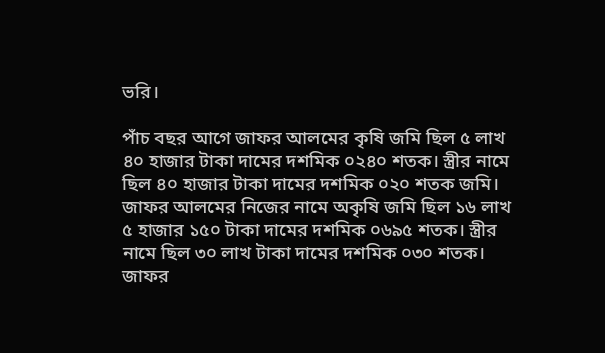ভরি।

পাঁচ বছর আগে জাফর আলমের কৃষি জমি ছিল ৫ লাখ ৪০ হাজার টাকা দামের দশমিক ০২৪০ শতক। স্ত্রীর নামে ছিল ৪০ হাজার টাকা দামের দশমিক ০২০ শতক জমি। জাফর আলমের নিজের নামে অকৃষি জমি ছিল ১৬ লাখ ৫ হাজার ১৫০ টাকা দামের দশমিক ০৬৯৫ শতক। স্ত্রীর নামে ছিল ৩০ লাখ টাকা দামের দশমিক ০৩০ শতক। জাফর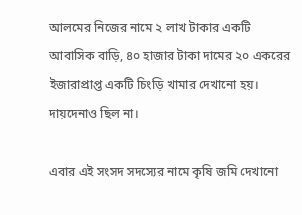আলমের নিজের নামে ২ লাখ টাকার একটি আবাসিক বাড়ি, ৪০ হাজার টাকা দামের ২০ একরের ইজারাপ্রাপ্ত একটি চিংড়ি খামার দেখানো হয়। দায়দেনাও ছিল না।

এবার এই সংসদ সদস্যের নামে কৃষি জমি দেখানো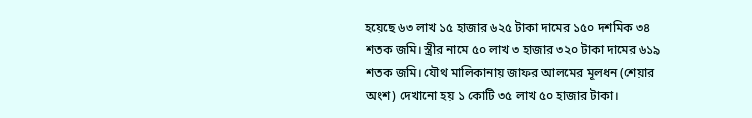হয়েছে ৬৩ লাখ ১৫ হাজার ৬২৫ টাকা দামের ১৫০ দশমিক ৩৪ শতক জমি। স্ত্রীর নামে ৫০ লাখ ৩ হাজার ৩২০ টাকা দামের ৬১৯ শতক জমি। যৌথ মালিকানায় জাফর আলমের মূলধন (শেয়ার অংশ) দেখানো হয় ১ কোটি ৩৫ লাখ ৫০ হাজার টাকা।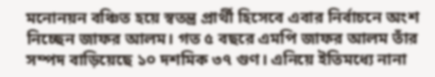মনোনয়ন বঞ্চিত হয়ে স্বতন্ত্র প্রার্থী হিসেবে এবার নির্বাচনে অংশ নিচ্ছেন জাফর আলম। গত ৫ বছরে এমপি জাফর আলম তাঁর সম্পদ বাড়িয়েছে ১০ দশমিক ৩৭ গুণ। এনিয়ে ইতিমধ্যে নানা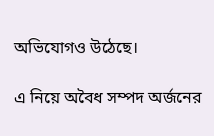অভিযোগও উঠেছে।

এ নিয়ে অবৈধ সম্পদ অর্জনের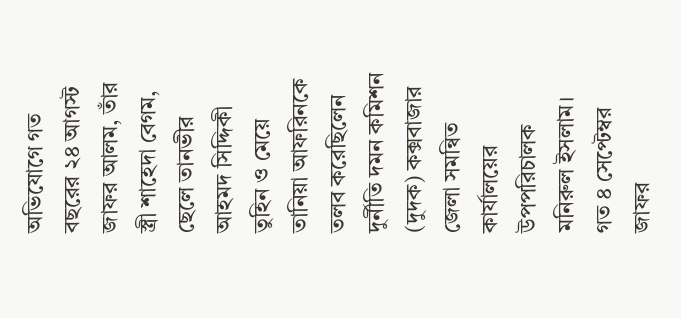অভিযোগে গত বছরের ২৪ আগস্ট জাফর আলম, তাঁর স্ত্রী শাহেদা বেগম, ছেলে তানভীর আহমদ সিদ্দিকী তুহিন ও মেয়ে তানিয়া আফরিনকে তলব করেছিলেন দুর্নীতি দমন কমিশন (দুদক) কক্সবাজার জেলা সমন্বিত কার্যালয়ের উপপরিচালক মনিরুল ইসলাম। গত ৪ সেপ্টেম্বর জাফর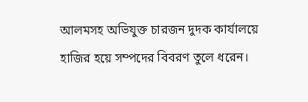আলমসহ অভিযুক্ত চারজন দুদক কার্যালয়ে হাজির হয়ে সম্পদের বিবরণ তুলে ধরেন।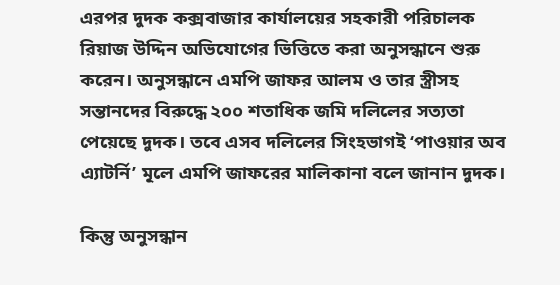এরপর দুদক কক্সবাজার কার্যালয়ের সহকারী পরিচালক রিয়াজ উদ্দিন অভিযোগের ভিত্তিতে করা অনুসন্ধানে শুরু করেন। অনুসন্ধানে এমপি জাফর আলম ও তার স্ত্রীসহ সন্তানদের বিরুদ্ধে ২০০ শতাধিক জমি দলিলের সত্যতা পেয়েছে দুদক। তবে এসব দলিলের সিংহভাগই ‘পাওয়ার অব এ্যাটর্নি’ মূলে এমপি জাফরের মালিকানা বলে জানান দুদক।

কিন্তু অনুসন্ধান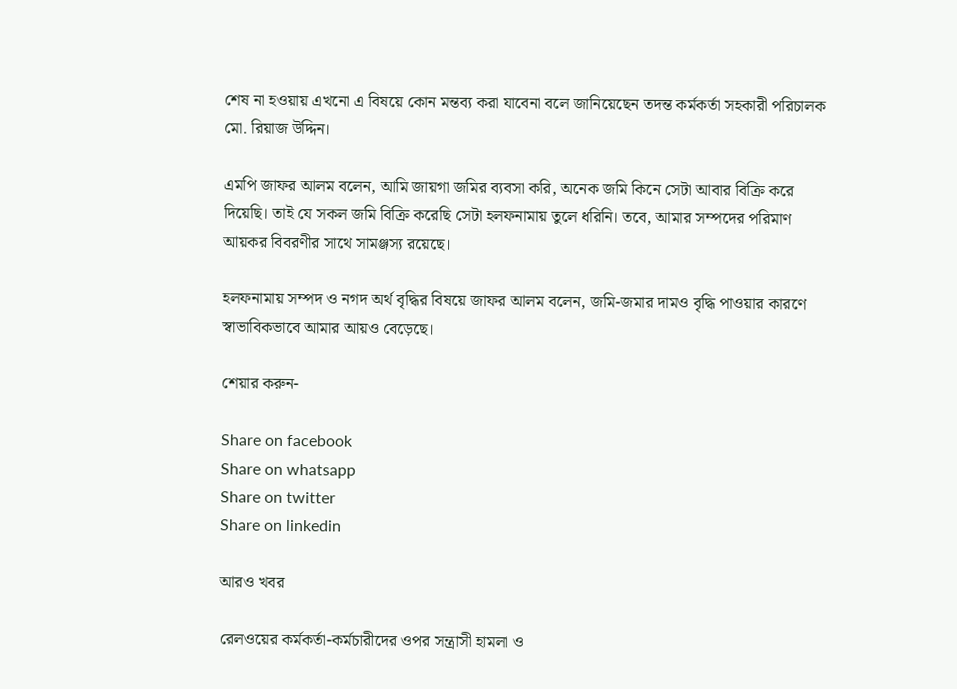শেষ না হওয়ায় এখনো এ বিষয়ে কোন মন্তব্য করা যাবেনা বলে জানিয়েছেন তদন্ত কর্মকর্তা সহকারী পরিচালক মো. রিয়াজ উদ্দিন।

এমপি জাফর আলম বলেন, আমি জায়গা জমির ব্যবসা করি, অনেক জমি কিনে সেটা আবার বিক্রি করে দিয়েছি। তাই যে সকল জমি বিক্রি করেছি সেটা হলফনামায় তুলে ধরিনি। তবে, আমার সম্পদের পরিমাণ আয়কর বিবরণীর সাথে সামঞ্জস্য রয়েছে।

হলফনামায় সম্পদ ও নগদ অর্থ বৃদ্ধির বিষয়ে জাফর আলম বলেন, জমি-জমার দামও বৃদ্ধি পাওয়ার কারণে স্বাভাবিকভাবে আমার আয়ও বেড়েছে।

শেয়ার করুন-

Share on facebook
Share on whatsapp
Share on twitter
Share on linkedin

আরও খবর

রেলওয়ের কর্মকর্তা-কর্মচারীদের ওপর সন্ত্রাসী হামলা ও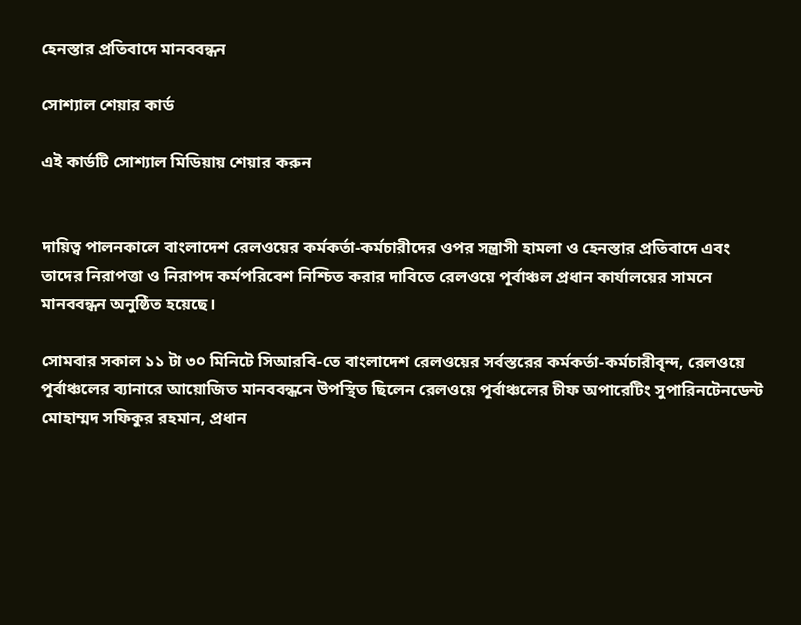হেনস্তার প্রতিবাদে মানববন্ধন

সোশ্যাল শেয়ার কার্ড

এই কার্ডটি সোশ্যাল মিডিয়ায় শেয়ার করুন


দায়িত্ব পালনকালে বাংলাদেশ রেলওয়ের কর্মকর্তা-কর্মচারীদের ওপর সন্ত্রাসী হামলা ও হেনস্তার প্রতিবাদে এবং তাদের নিরাপত্তা ও নিরাপদ কর্মপরিবেশ নিশ্চিত করার দাবিতে রেলওয়ে পূর্বাঞ্চল প্রধান কার্যালয়ের সামনে মানববন্ধন অনুষ্ঠিত হয়েছে।

সোমবার সকাল ১১ টা ৩০ মিনিটে সিআরবি-তে বাংলাদেশ রেলওয়ের সর্বস্তরের কর্মকর্তা-কর্মচারীবৃন্দ, রেলওয়ে পূর্বাঞ্চলের ব্যানারে আয়োজিত মানববন্ধনে উপস্থিত ছিলেন রেলওয়ে পূর্বাঞ্চলের চীফ অপারেটিং সুপারিনটেনডেন্ট মোহাম্মদ সফিকুর রহমান, প্রধান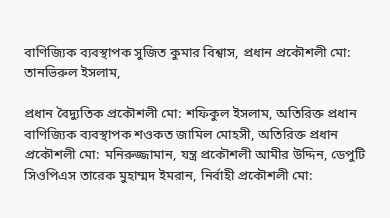বাণিজ্যিক ব্যবস্থাপক সুজিত কুমার বিশ্বাস, প্রধান প্রকৌশলী মো: তানভিরুল ইসলাম,

প্রধান বৈদ্যুতিক প্রকৌশলী মো: শফিকুল ইসলাম, অতিরিক্ত প্রধান বাণিজ্যিক ব্যবস্থাপক শওকত জামিল মোহসী, অতিরিক্ত প্রধান প্রকৌশলী মো: মনিরুজ্জামান, যন্ত্র প্রকৌশলী আমীর উদ্দিন, ডেপুটি সিওপিএস তারেক মুহাম্মদ ইমরান, নির্বাহী প্রকৌশলী মো: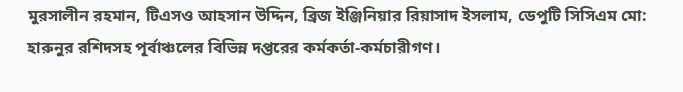মুরসালীন রহমান, টিএসও আহসান উদ্দিন, ব্রিজ ইঞ্জিনিয়ার রিয়াসাদ ইসলাম, ডেপুটি সিসিএম মো: হারুনুর রশিদসহ পূর্বাঞ্চলের বিভিন্ন দপ্তরের কর্মকর্তা-কর্মচারীগণ।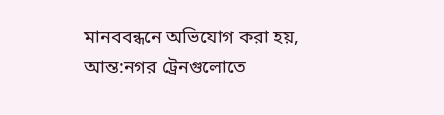মানববন্ধনে অভিযোগ করা হয়, আন্ত:নগর ট্রেনগুলোতে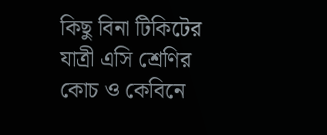কিছু বিনা টিকিটের যাত্রী এসি শ্রেণির কোচ ও কেবিনে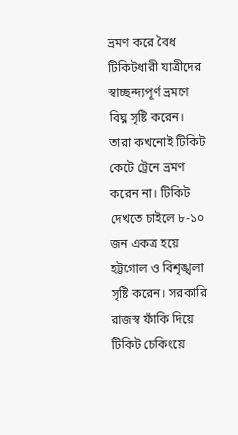ভ্রমণ করে বৈধ টিকিটধারী যাত্রীদের স্বাচ্ছন্দ্যপূর্ণ ভ্রমণে বিঘ্ন সৃষ্টি করেন। তারা কখনোই টিকিট কেটে ট্রেনে ভ্রমণ করেন না। টিকিট দেখতে চাইলে ৮-১০ জন একত্র হয়ে হট্টগোল ও বিশৃঙ্খলা সৃষ্টি করেন। সরকারি রাজস্ব ফাঁকি দিয়ে টিকিট চেকিংয়ে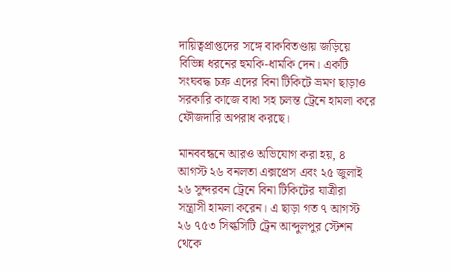দায়িত্বপ্রাপ্তদের সঙ্গে বাকবিতণ্ডায় জড়িয়ে বিভিন্ন ধরনের হুমকি-ধামকি দেন। একটি সংঘবদ্ধ চক্র এদের বিনা টিকিটে ভ্রমণ ছাড়াও সরকারি কাজে বাধা সহ চলন্ত ট্রেনে হামলা করে ফৌজদারি অপরাধ করছে।

মানববন্ধনে আরও অভিযোগ করা হয়, ৪ আগস্ট ২৬ বনলতা এক্সপ্রেস এবং ২৫ জুলাই ২৬ সুন্দরবন ট্রেনে বিনা টিকিটের যাত্রীরা সন্ত্রাসী হামলা করেন। এ ছাড়া গত ৭ আগস্ট ২৬ ৭৫৩ সিল্কসিটি ট্রেন আব্দুলপুর স্টেশন থেকে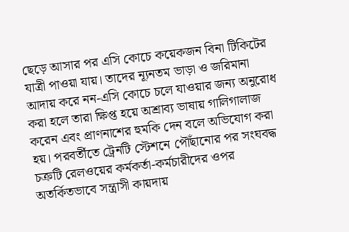ছেড়ে আসার পর এসি কোচে কয়েকজন বিনা টিকিটের যাত্রী পাওয়া যায়। তাদের ন্যূনতম ভাড়া ও জরিমানা আদায় করে নন-এসি কোচে চলে যাওয়ার জন্য অনুরোধ করা হলে তারা ক্ষিপ্ত হয়ে অশ্রাব্য ভাষায় গালিগালাজ করেন এবং প্রাণনাশের হুমকি দেন বলে অভিযোগ করা হয়। পরবর্তীতে ট্রেনটি স্টেশনে পৌঁছানোর পর সংঘবদ্ধ চক্রটি রেলওয়ের কর্মকর্তা-কর্মচারীদের ওপর অতর্কিতভাবে সন্ত্রাসী কায়দায়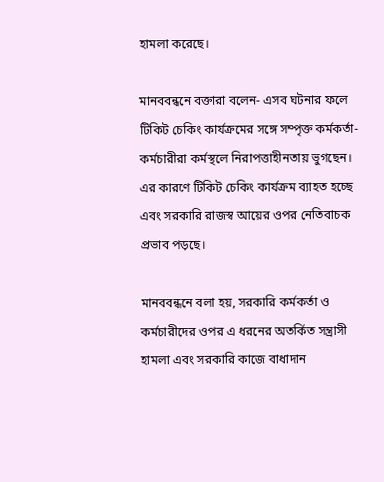হামলা করেছে।

মানববন্ধনে বক্তারা বলেন- এসব ঘটনার ফলে টিকিট চেকিং কার্যক্রমের সঙ্গে সম্পৃক্ত কর্মকর্তা-কর্মচারীরা কর্মস্থলে নিরাপত্তাহীনতায় ভুগছেন। এর কারণে টিকিট চেকিং কার্যক্রম ব্যাহত হচ্ছে এবং সরকারি রাজস্ব আয়ের ওপর নেতিবাচক প্রভাব পড়ছে।

মানববন্ধনে বলা হয়, সরকারি কর্মকর্তা ও কর্মচারীদের ওপর এ ধরনের অতর্কিত সন্ত্রাসী হামলা এবং সরকারি কাজে বাধাদান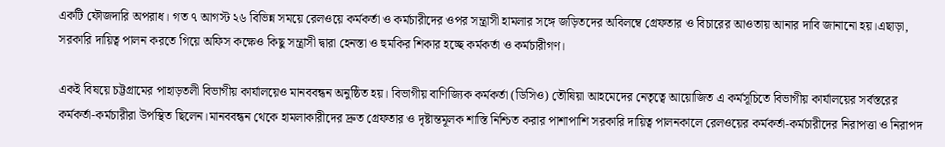একটি ফৌজদারি অপরাধ। গত ৭ আগস্ট ২৬ বিভিন্ন সময়ে রেলওয়ে কর্মকর্তা ও কর্মচারীদের ওপর সন্ত্রাসী হামলার সঙ্গে জড়িতদের অবিলম্বে গ্রেফতার ও বিচারের আওতায় আনার দাবি জানানো হয়।এছাড়া, সরকারি দায়িত্ব পালন করতে গিয়ে অফিস কক্ষেও কিছু সন্ত্রাসী দ্বারা হেনস্তা ও হুমকির শিকার হচ্ছে কর্মকর্তা ও কর্মচারীগণ।

একই বিষয়ে চট্টগ্রামের পাহাড়তলী বিভাগীয় কার্যালয়েও মানববন্ধন অনুষ্ঠিত হয়। বিভাগীয় বাণিজ্যিক কর্মকর্তা (ডিসিও) তৌষিয়া আহমেদের নেতৃত্বে আয়োজিত এ কর্মসূচিতে বিভাগীয় কার্যালয়ের সর্বস্তরের কর্মকর্তা-কর্মচারীরা উপস্থিত ছিলেন।মানববন্ধন থেকে হামলাকারীদের দ্রুত গ্রেফতার ও দৃষ্টান্তমূলক শাস্তি নিশ্চিত করার পাশাপাশি সরকারি দায়িত্ব পালনকালে রেলওয়ের কর্মকর্তা-কর্মচারীদের নিরাপত্তা ও নিরাপদ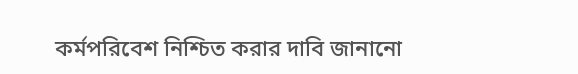কর্মপরিবেশ নিশ্চিত করার দাবি জানানো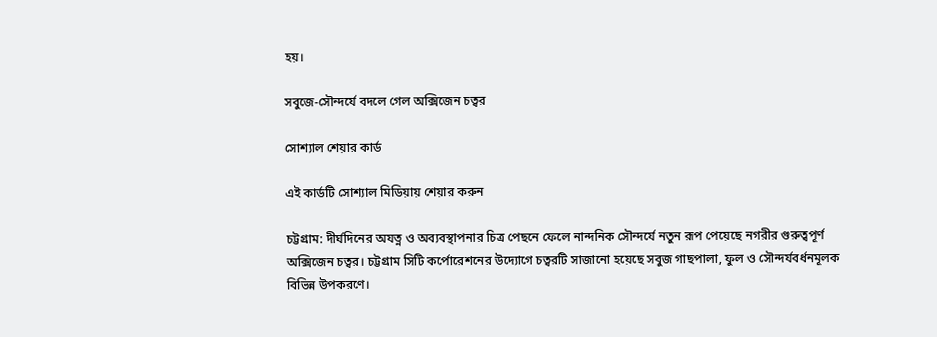হয়।

সবুজে-সৌন্দর্যে বদলে গেল অক্সিজেন চত্বর

সোশ্যাল শেয়ার কার্ড

এই কার্ডটি সোশ্যাল মিডিয়ায় শেয়ার করুন

চট্টগ্রাম: দীর্ঘদিনের অযত্ন ও অব্যবস্থাপনার চিত্র পেছনে ফেলে নান্দনিক সৌন্দর্যে নতুন রূপ পেয়েছে নগরীর গুরুত্বপূর্ণ অক্সিজেন চত্বর। চট্টগ্রাম সিটি কর্পোরেশনের উদ্যোগে চত্বরটি সাজানো হয়েছে সবুজ গাছপালা, ফুল ও সৌন্দর্যবর্ধনমূলক বিভিন্ন উপকরণে।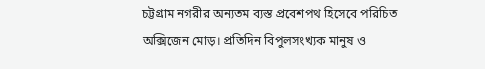চট্টগ্রাম নগরীর অন্যতম ব্যস্ত প্রবেশপথ হিসেবে পরিচিত অক্সিজেন মোড়। প্রতিদিন বিপুলসংখ্যক মানুষ ও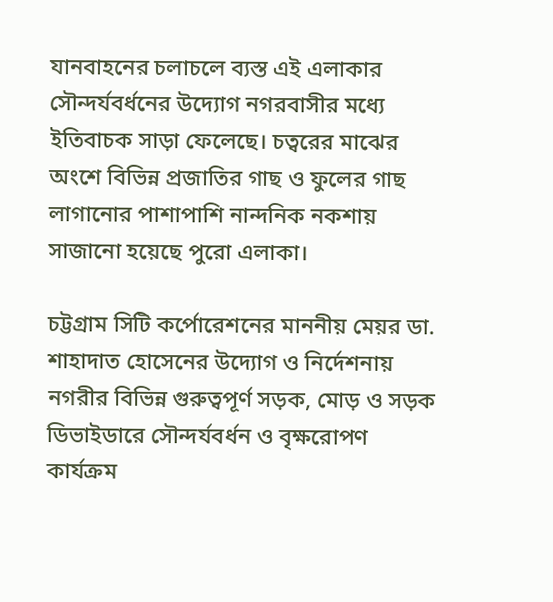যানবাহনের চলাচলে ব্যস্ত এই এলাকার সৌন্দর্যবর্ধনের উদ্যোগ নগরবাসীর মধ্যে ইতিবাচক সাড়া ফেলেছে। চত্বরের মাঝের অংশে বিভিন্ন প্রজাতির গাছ ও ফুলের গাছ লাগানোর পাশাপাশি নান্দনিক নকশায় সাজানো হয়েছে পুরো এলাকা।

চট্টগ্রাম সিটি কর্পোরেশনের মাননীয় মেয়র ডা. শাহাদাত হোসেনের উদ্যোগ ও নির্দেশনায় নগরীর বিভিন্ন গুরুত্বপূর্ণ সড়ক, মোড় ও সড়ক ডিভাইডারে সৌন্দর্যবর্ধন ও বৃক্ষরোপণ কার্যক্রম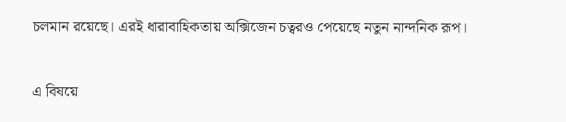চলমান রয়েছে। এরই ধারাবাহিকতায় অক্সিজেন চত্বরও পেয়েছে নতুন নান্দনিক রূপ।

এ বিষয়ে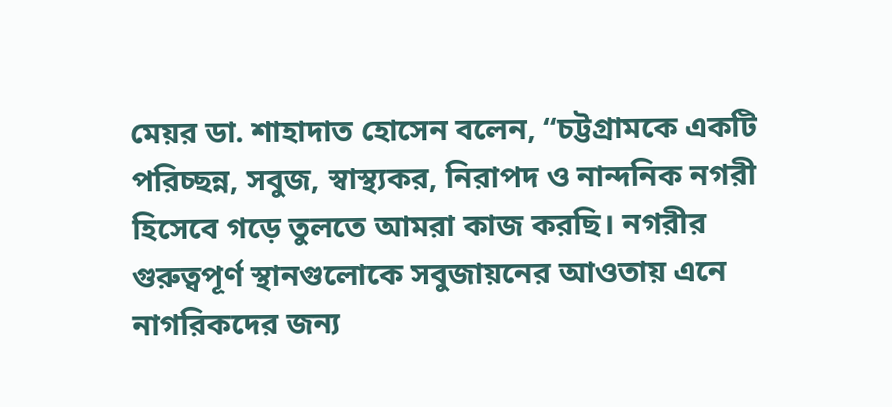মেয়র ডা. শাহাদাত হোসেন বলেন, “চট্টগ্রামকে একটি পরিচ্ছন্ন, সবুজ, স্বাস্থ্যকর, নিরাপদ ও নান্দনিক নগরী হিসেবে গড়ে তুলতে আমরা কাজ করছি। নগরীর গুরুত্বপূর্ণ স্থানগুলোকে সবুজায়নের আওতায় এনে নাগরিকদের জন্য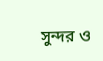সুন্দর ও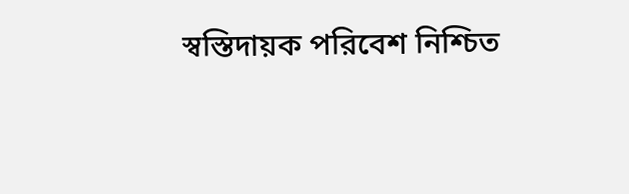স্বস্তিদায়ক পরিবেশ নিশ্চিত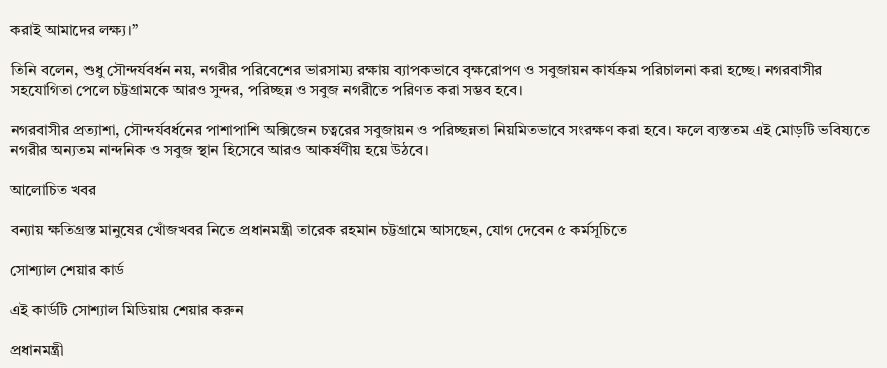করাই আমাদের লক্ষ্য।”

তিনি বলেন, শুধু সৌন্দর্যবর্ধন নয়, নগরীর পরিবেশের ভারসাম্য রক্ষায় ব্যাপকভাবে বৃক্ষরোপণ ও সবুজায়ন কার্যক্রম পরিচালনা করা হচ্ছে। নগরবাসীর সহযোগিতা পেলে চট্টগ্রামকে আরও সুন্দর, পরিচ্ছন্ন ও সবুজ নগরীতে পরিণত করা সম্ভব হবে।

নগরবাসীর প্রত্যাশা, সৌন্দর্যবর্ধনের পাশাপাশি অক্সিজেন চত্বরের সবুজায়ন ও পরিচ্ছন্নতা নিয়মিতভাবে সংরক্ষণ করা হবে। ফলে ব্যস্ততম এই মোড়টি ভবিষ্যতে নগরীর অন্যতম নান্দনিক ও সবুজ স্থান হিসেবে আরও আকর্ষণীয় হয়ে উঠবে।

আলোচিত খবর

বন্যায় ক্ষতিগ্রস্ত মানুষের খোঁজখবর নিতে প্রধানমন্ত্রী তারেক রহমান চট্টগ্রামে আসছেন, যোগ দেবেন ৫ কর্মসূচিতে

সোশ্যাল শেয়ার কার্ড

এই কার্ডটি সোশ্যাল মিডিয়ায় শেয়ার করুন

প্রধানমন্ত্রী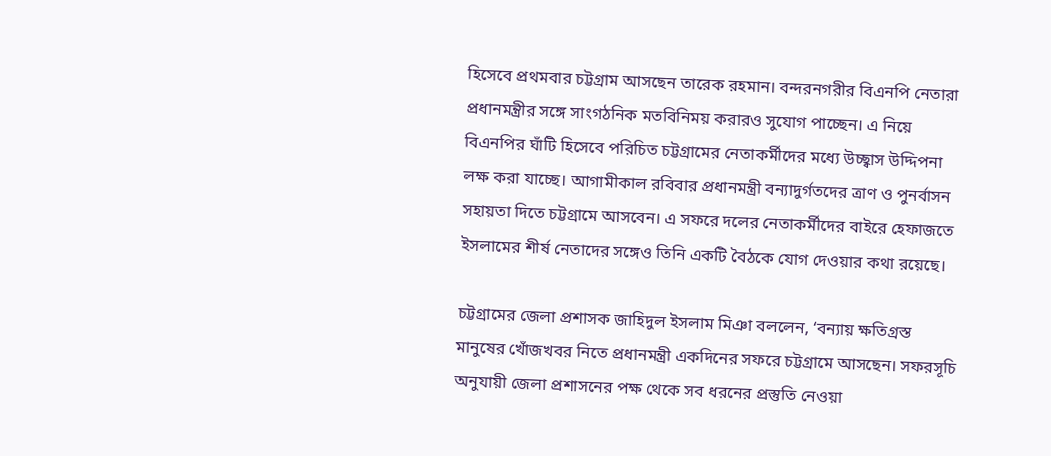হিসেবে প্রথমবার চট্টগ্রাম আসছেন তারেক রহমান। বন্দরনগরীর বিএনপি নেতারা প্রধানমন্ত্রীর সঙ্গে সাংগঠনিক মতবিনিময় করারও সুযোগ পাচ্ছেন। এ নিয়ে বিএনপির ঘাঁটি হিসেবে পরিচিত চট্টগ্রামের নেতাকর্মীদের মধ্যে উচ্ছ্বাস উদ্দিপনা লক্ষ করা যাচ্ছে। আগামীকাল রবিবার প্রধানমন্ত্রী বন্যাদুর্গতদের ত্রাণ ও পুনর্বাসন সহায়তা দিতে চট্টগ্রামে আসবেন। এ সফরে দলের নেতাকর্মীদের বাইরে হেফাজতে ইসলামের শীর্ষ নেতাদের সঙ্গেও তিনি একটি বৈঠকে যোগ দেওয়ার কথা রয়েছে।

চট্টগ্রামের জেলা প্রশাসক জাহিদুল ইসলাম মিঞা বললেন, ‘বন্যায় ক্ষতিগ্রস্ত মানুষের খোঁজখবর নিতে প্রধানমন্ত্রী একদিনের সফরে চট্টগ্রামে আসছেন। সফরসূচি অনুযায়ী জেলা প্রশাসনের পক্ষ থেকে সব ধরনের প্রস্তুতি নেওয়া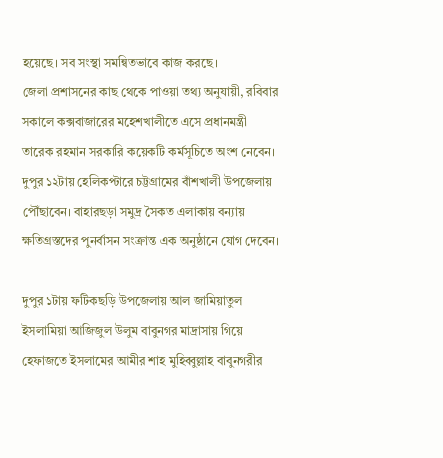হয়েছে। সব সংস্থা সমন্বিতভাবে কাজ করছে।
জেলা প্রশাসনের কাছ থেকে পাওয়া তথ্য অনুযায়ী, রবিবার সকালে কক্সবাজারের মহেশখালীতে এসে প্রধানমন্ত্রী তারেক রহমান সরকারি কয়েকটি কর্মসূচিতে অংশ নেবেন। দুপুর ১২টায় হেলিকপ্টারে চট্টগ্রামের বাঁশখালী উপজেলায় পৌঁছাবেন। বাহারছড়া সমুদ্র সৈকত এলাকায় বন্যায় ক্ষতিগ্রস্তদের পুনর্বাসন সংক্রান্ত এক অনুষ্ঠানে যোগ দেবেন।

দুপুর ১টায় ফটিকছড়ি উপজেলায় আল জামিয়াতুল ইসলামিয়া আজিজুল উলুম বাবুনগর মাদ্রাসায় গিয়ে হেফাজতে ইসলামের আমীর শাহ মুহিব্বুল্লাহ বাবুনগরীর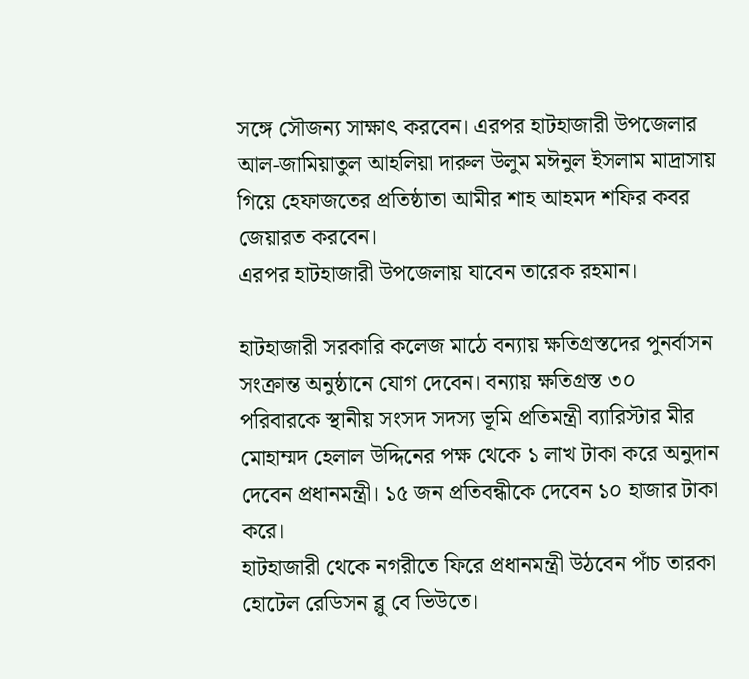সঙ্গে সৌজন্য সাক্ষাৎ করবেন। এরপর হাটহাজারী উপজেলার আল-জামিয়াতুল আহলিয়া দারুল উলুম মঈনুল ইসলাম মাদ্রাসায় গিয়ে হেফাজতের প্রতিষ্ঠাতা আমীর শাহ আহমদ শফির কবর জেয়ারত করবেন।
এরপর হাটহাজারী উপজেলায় যাবেন তারেক রহমান।

হাটহাজারী সরকারি কলেজ মাঠে বন্যায় ক্ষতিগ্রস্তদের পুনর্বাসন সংক্রান্ত অনুষ্ঠানে যোগ দেবেন। বন্যায় ক্ষতিগ্রস্ত ৩০ পরিবারকে স্থানীয় সংসদ সদস্য ভূমি প্রতিমন্ত্রী ব্যারিস্টার মীর মোহাম্মদ হেলাল উদ্দিনের পক্ষ থেকে ১ লাখ টাকা করে অনুদান দেবেন প্রধানমন্ত্রী। ১৫ জন প্রতিবন্ধীকে দেবেন ১০ হাজার টাকা করে।
হাটহাজারী থেকে নগরীতে ফিরে প্রধানমন্ত্রী উঠবেন পাঁচ তারকা হোটেল রেডিসন ব্লু বে ভিউতে।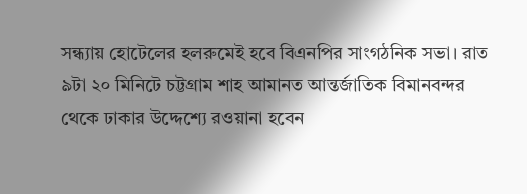সন্ধ্যায় হোটেলের হলরুমেই হবে বিএনপির সাংগঠনিক সভা। রাত ৯টা ২০ মিনিটে চট্টগ্রাম শাহ আমানত আন্তর্জাতিক বিমানবন্দর থেকে ঢাকার উদ্দেশ্যে রওয়ানা হবেন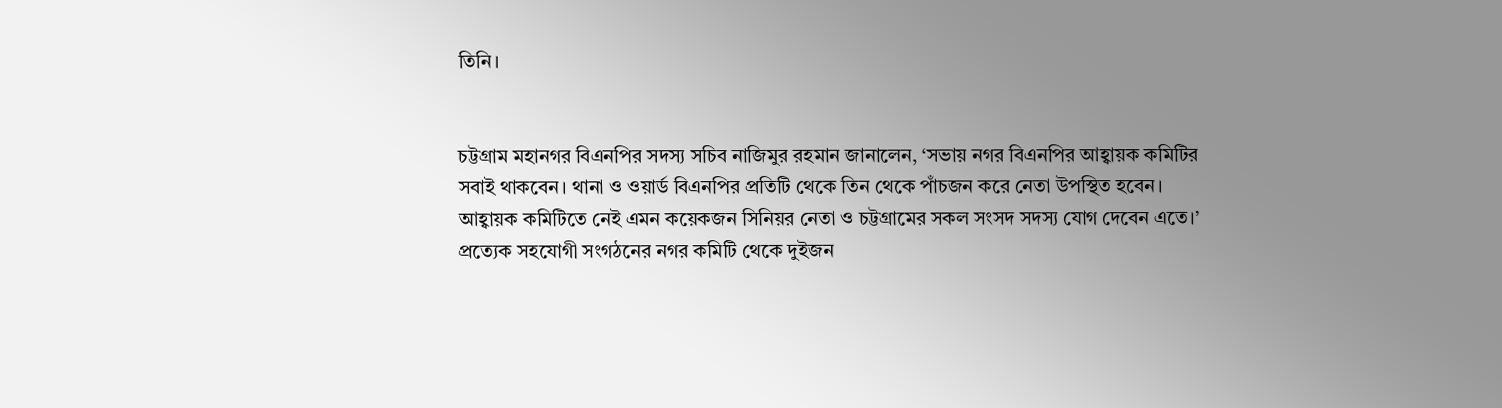তিনি।


চট্টগ্রাম মহানগর বিএনপির সদস্য সচিব নাজিমুর রহমান জানালেন, ‘সভায় নগর বিএনপির আহ্বায়ক কমিটির সবাই থাকবেন। থানা ও ওয়ার্ড বিএনপির প্রতিটি থেকে তিন থেকে পাঁচজন করে নেতা উপস্থিত হবেন। আহ্বায়ক কমিটিতে নেই এমন কয়েকজন সিনিয়র নেতা ও চট্টগ্রামের সকল সংসদ সদস্য যোগ দেবেন এতে।’
প্রত্যেক সহযোগী সংগঠনের নগর কমিটি থেকে দুইজন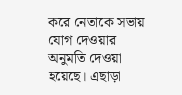করে নেতাকে সভায় যোগ দেওয়ার অনুমতি দেওয়া হয়েছে। এছাড়া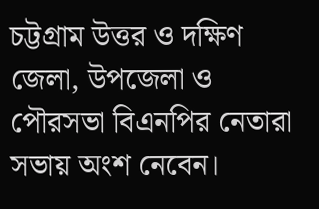চট্টগ্রাম উত্তর ও দক্ষিণ জেলা, উপজেলা ও পৌরসভা বিএনপির নেতারা সভায় অংশ নেবেন।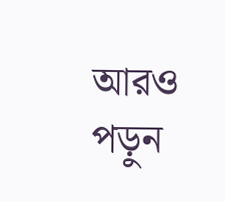আরও পড়ুন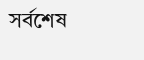সর্বশেষ